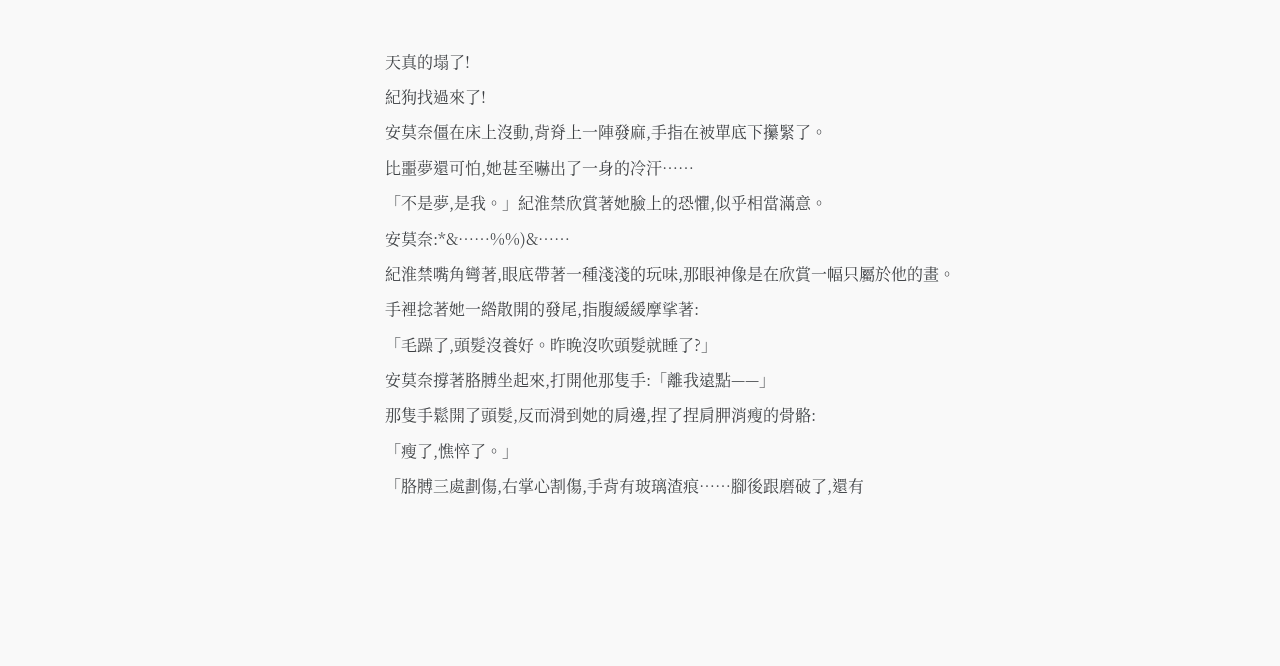天真的塌了!
紀狗找過來了!
安莫奈僵在床上沒動,背脊上一陣發麻,手指在被單底下攥緊了。
比噩夢還可怕,她甚至嚇出了一身的冷汗……
「不是夢,是我。」紀淮禁欣賞著她臉上的恐懼,似乎相當滿意。
安莫奈:*&……%%)&……
紀淮禁嘴角彎著,眼底帶著一種淺淺的玩味,那眼神像是在欣賞一幅只屬於他的畫。
手裡捻著她一綹散開的發尾,指腹緩緩摩挲著:
「毛躁了,頭髮沒養好。昨晚沒吹頭髮就睡了?」
安莫奈撐著胳膊坐起來,打開他那隻手:「離我遠點——」
那隻手鬆開了頭髮,反而滑到她的肩邊,捏了捏肩胛消瘦的骨骼:
「瘦了,憔悴了。」
「胳膊三處劃傷,右掌心割傷,手背有玻璃渣痕……腳後跟磨破了,還有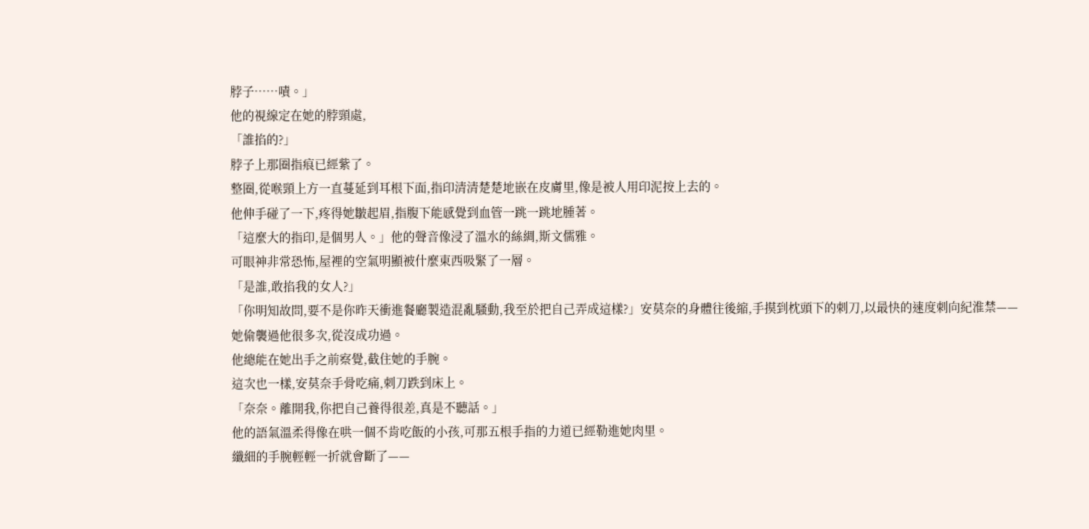脖子……嘖。」
他的視線定在她的脖頸處,
「誰掐的?」
脖子上那圈指痕已經紫了。
整圈,從喉頸上方一直蔓延到耳根下面,指印清清楚楚地嵌在皮膚里,像是被人用印泥按上去的。
他伸手碰了一下,疼得她皺起眉,指腹下能感覺到血管一跳一跳地腫著。
「這麼大的指印,是個男人。」他的聲音像浸了溫水的絲綢,斯文儒雅。
可眼神非常恐怖,屋裡的空氣明顯被什麼東西吸緊了一層。
「是誰,敢掐我的女人?」
「你明知故問,要不是你昨天衝進餐廳製造混亂騷動,我至於把自己弄成這樣?」安莫奈的身體往後縮,手摸到枕頭下的刺刀,以最快的速度刺向紀淮禁——
她偷襲過他很多次,從沒成功過。
他總能在她出手之前察覺,截住她的手腕。
這次也一樣,安莫奈手骨吃痛,刺刀跌到床上。
「奈奈。離開我,你把自己養得很差,真是不聽話。」
他的語氣溫柔得像在哄一個不肯吃飯的小孩,可那五根手指的力道已經勒進她肉里。
纖細的手腕輕輕一折就會斷了——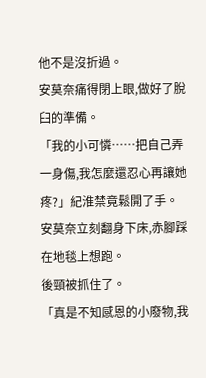他不是沒折過。
安莫奈痛得閉上眼,做好了脫臼的準備。
「我的小可憐……把自己弄一身傷,我怎麼還忍心再讓她疼?」紀淮禁竟鬆開了手。
安莫奈立刻翻身下床,赤腳踩在地毯上想跑。
後頸被抓住了。
「真是不知感恩的小廢物,我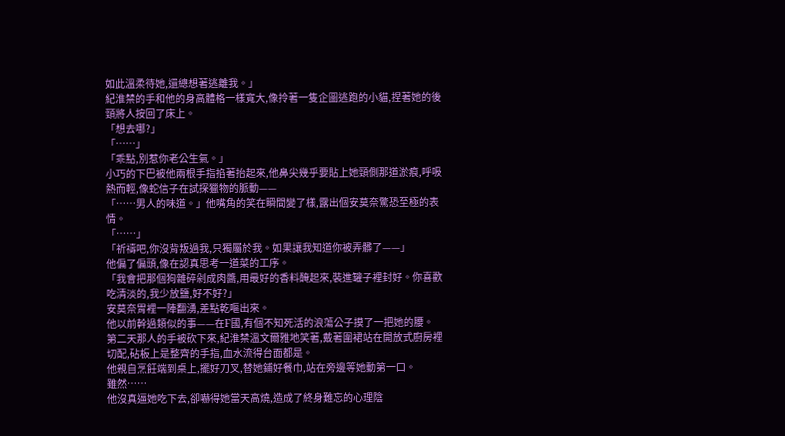如此溫柔待她,還總想著逃離我。」
紀淮禁的手和他的身高體格一樣寬大,像拎著一隻企圖逃跑的小貓,捏著她的後頸將人按回了床上。
「想去哪?」
「……」
「乖點,別惹你老公生氣。」
小巧的下巴被他兩根手指掐著抬起來,他鼻尖幾乎要貼上她頸側那道淤痕,呼吸熱而輕,像蛇信子在試探獵物的脈動——
「……男人的味道。」他嘴角的笑在瞬間變了樣,露出個安莫奈驚恐至極的表情。
「……」
「祈禱吧,你沒背叛過我,只獨屬於我。如果讓我知道你被弄髒了——」
他偏了偏頭,像在認真思考一道菜的工序。
「我會把那個狗雜碎剁成肉醬,用最好的香料醃起來,裝進罐子裡封好。你喜歡吃清淡的,我少放鹽,好不好?」
安莫奈胃裡一陣翻湧,差點乾嘔出來。
他以前幹過類似的事——在F國,有個不知死活的浪蕩公子摸了一把她的腰。
第二天那人的手被砍下來,紀淮禁溫文爾雅地笑著,戴著圍裙站在開放式廚房裡切配,砧板上是整齊的手指,血水流得台面都是。
他親自烹飪端到桌上,擺好刀叉,替她鋪好餐巾,站在旁邊等她動第一口。
雖然……
他沒真逼她吃下去,卻嚇得她當天高燒,造成了終身難忘的心理陰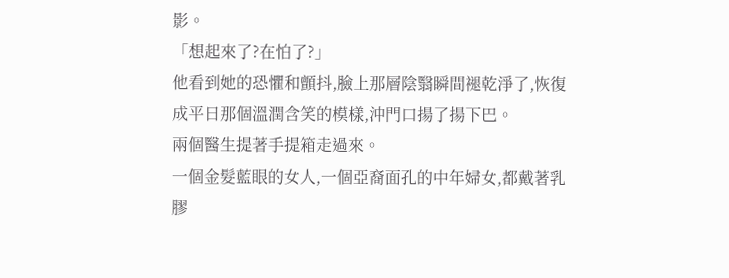影。
「想起來了?在怕了?」
他看到她的恐懼和顫抖,臉上那層陰翳瞬間褪乾淨了,恢復成平日那個溫潤含笑的模樣,沖門口揚了揚下巴。
兩個醫生提著手提箱走過來。
一個金髮藍眼的女人,一個亞裔面孔的中年婦女,都戴著乳膠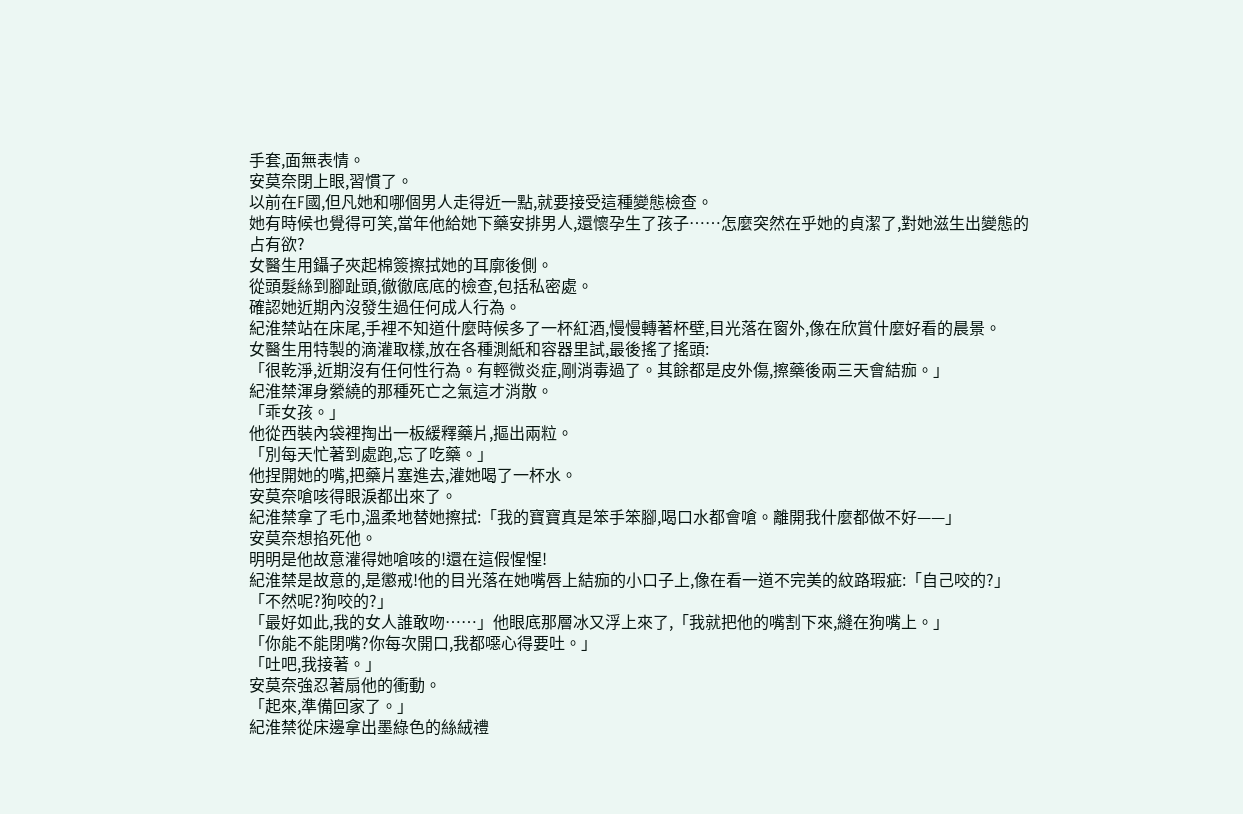手套,面無表情。
安莫奈閉上眼,習慣了。
以前在F國,但凡她和哪個男人走得近一點,就要接受這種變態檢查。
她有時候也覺得可笑,當年他給她下藥安排男人,還懷孕生了孩子……怎麼突然在乎她的貞潔了,對她滋生出變態的占有欲?
女醫生用鑷子夾起棉簽擦拭她的耳廓後側。
從頭髮絲到腳趾頭,徹徹底底的檢查,包括私密處。
確認她近期內沒發生過任何成人行為。
紀淮禁站在床尾,手裡不知道什麼時候多了一杯紅酒,慢慢轉著杯壁,目光落在窗外,像在欣賞什麼好看的晨景。
女醫生用特製的滴灌取樣,放在各種測紙和容器里試,最後搖了搖頭:
「很乾淨,近期沒有任何性行為。有輕微炎症,剛消毒過了。其餘都是皮外傷,擦藥後兩三天會結痂。」
紀淮禁渾身縈繞的那種死亡之氣這才消散。
「乖女孩。」
他從西裝內袋裡掏出一板緩釋藥片,摳出兩粒。
「別每天忙著到處跑,忘了吃藥。」
他捏開她的嘴,把藥片塞進去,灌她喝了一杯水。
安莫奈嗆咳得眼淚都出來了。
紀淮禁拿了毛巾,溫柔地替她擦拭:「我的寶寶真是笨手笨腳,喝口水都會嗆。離開我什麼都做不好——」
安莫奈想掐死他。
明明是他故意灌得她嗆咳的!還在這假惺惺!
紀淮禁是故意的,是懲戒!他的目光落在她嘴唇上結痂的小口子上,像在看一道不完美的紋路瑕疵:「自己咬的?」
「不然呢?狗咬的?」
「最好如此,我的女人誰敢吻……」他眼底那層冰又浮上來了,「我就把他的嘴割下來,縫在狗嘴上。」
「你能不能閉嘴?你每次開口,我都噁心得要吐。」
「吐吧,我接著。」
安莫奈強忍著扇他的衝動。
「起來,準備回家了。」
紀淮禁從床邊拿出墨綠色的絲絨禮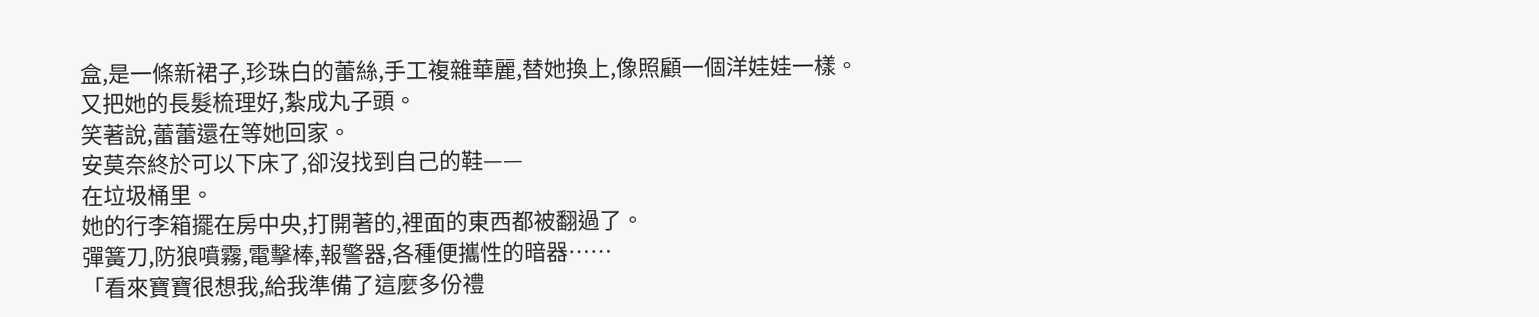盒,是一條新裙子,珍珠白的蕾絲,手工複雜華麗,替她換上,像照顧一個洋娃娃一樣。
又把她的長髮梳理好,紮成丸子頭。
笑著說,蕾蕾還在等她回家。
安莫奈終於可以下床了,卻沒找到自己的鞋——
在垃圾桶里。
她的行李箱擺在房中央,打開著的,裡面的東西都被翻過了。
彈簧刀,防狼噴霧,電擊棒,報警器,各種便攜性的暗器……
「看來寶寶很想我,給我準備了這麼多份禮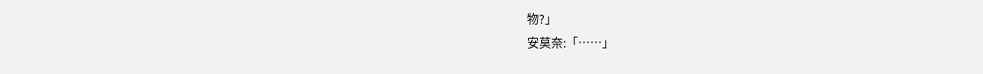物?」
安莫奈:「……」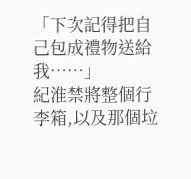「下次記得把自己包成禮物送給我……」
紀淮禁將整個行李箱,以及那個垃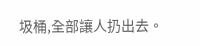圾桶,全部讓人扔出去。